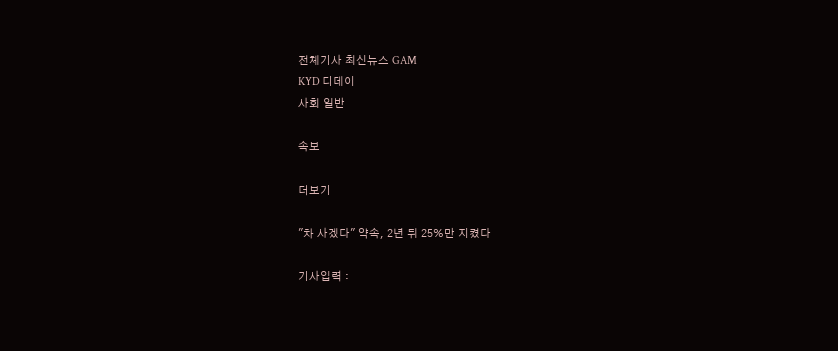전체기사 최신뉴스 GAM
KYD 디데이
사회 일반

속보

더보기

"차 사겠다" 약속, 2년 뒤 25%만 지켰다

기사입력 :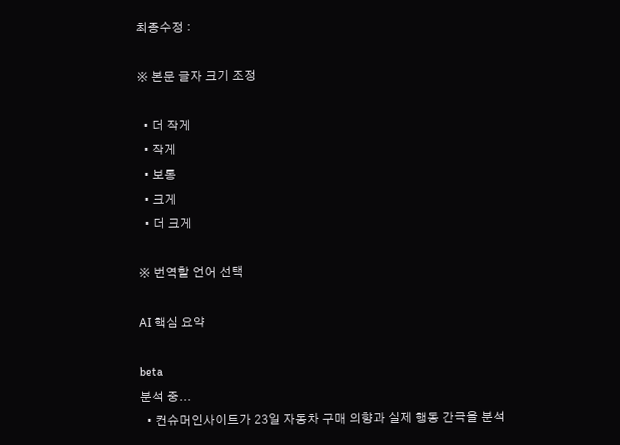최종수정 :

※ 본문 글자 크기 조정

  • 더 작게
  • 작게
  • 보통
  • 크게
  • 더 크게

※ 번역할 언어 선택

AI 핵심 요약

beta
분석 중...
  • 컨슈머인사이트가 23일 자동차 구매 의향과 실제 행동 간극을 분석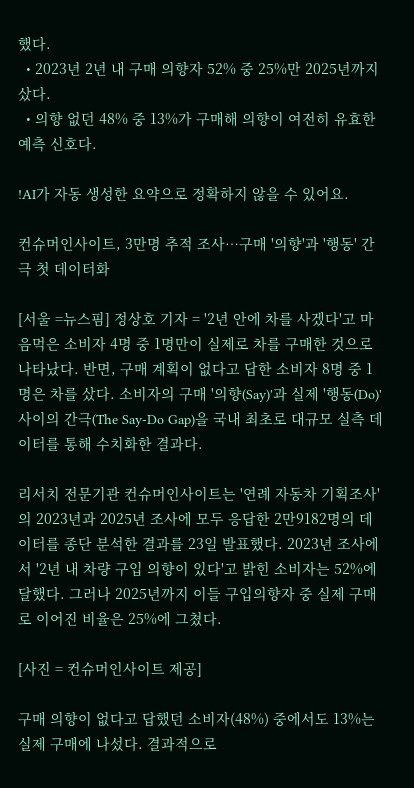했다.
  • 2023년 2년 내 구매 의향자 52% 중 25%만 2025년까지 샀다.
  • 의향 없던 48% 중 13%가 구매해 의향이 여전히 유효한 예측 신호다.

!AI가 자동 생성한 요약으로 정확하지 않을 수 있어요.

컨슈머인사이트, 3만명 추적 조사…구매 '의향'과 '행동' 간극 첫 데이터화

[서울 =뉴스핌] 정상호 기자 = '2년 안에 차를 사겠다'고 마음먹은 소비자 4명 중 1명만이 실제로 차를 구매한 것으로 나타났다. 반면, 구매 계획이 없다고 답한 소비자 8명 중 1명은 차를 샀다. 소비자의 구매 '의향(Say)'과 실제 '행동(Do)' 사이의 간극(The Say-Do Gap)을 국내 최초로 대규모 실측 데이터를 통해 수치화한 결과다.

리서치 전문기관 컨슈머인사이트는 '연례 자동차 기획조사'의 2023년과 2025년 조사에 모두 응답한 2만9182명의 데이터를 종단 분석한 결과를 23일 발표했다. 2023년 조사에서 '2년 내 차량 구입 의향이 있다'고 밝힌 소비자는 52%에 달했다. 그러나 2025년까지 이들 구입의향자 중 실제 구매로 이어진 비율은 25%에 그쳤다.

[사진 = 컨슈머인사이트 제공]

구매 의향이 없다고 답했던 소비자(48%) 중에서도 13%는 실제 구매에 나섰다. 결과적으로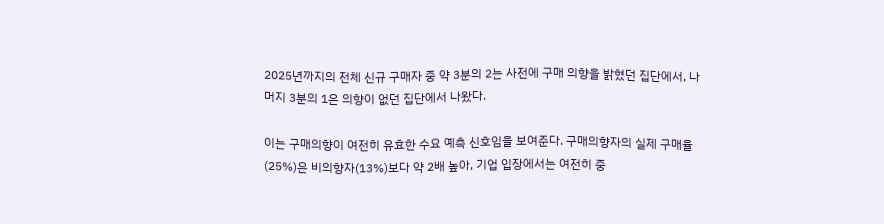2025년까지의 전체 신규 구매자 중 약 3분의 2는 사전에 구매 의향을 밝혔던 집단에서, 나머지 3분의 1은 의향이 없던 집단에서 나왔다.

이는 구매의향이 여전히 유효한 수요 예측 신호임을 보여준다. 구매의향자의 실제 구매율(25%)은 비의향자(13%)보다 약 2배 높아, 기업 입장에서는 여전히 중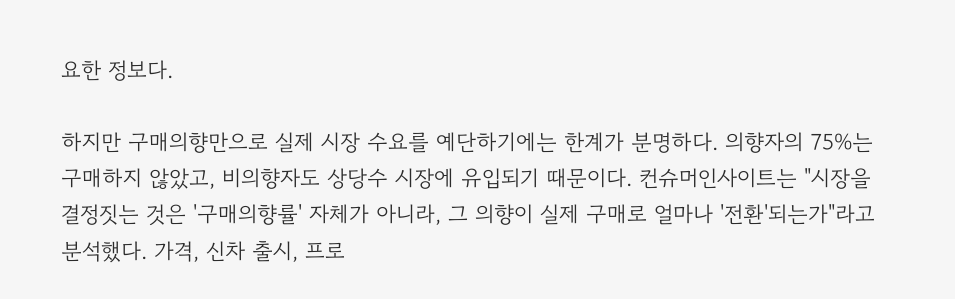요한 정보다.

하지만 구매의향만으로 실제 시장 수요를 예단하기에는 한계가 분명하다. 의향자의 75%는 구매하지 않았고, 비의향자도 상당수 시장에 유입되기 때문이다. 컨슈머인사이트는 "시장을 결정짓는 것은 '구매의향률' 자체가 아니라, 그 의향이 실제 구매로 얼마나 '전환'되는가"라고 분석했다. 가격, 신차 출시, 프로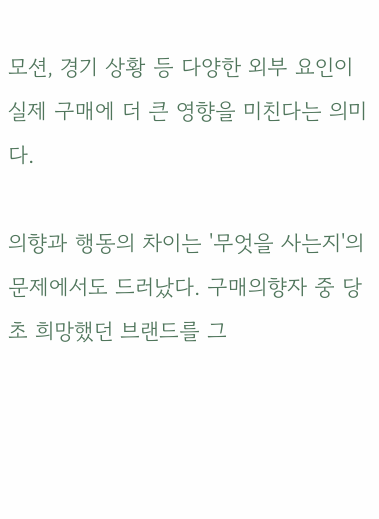모션, 경기 상황 등 다양한 외부 요인이 실제 구매에 더 큰 영향을 미친다는 의미다.

의향과 행동의 차이는 '무엇을 사는지'의 문제에서도 드러났다. 구매의향자 중 당초 희망했던 브랜드를 그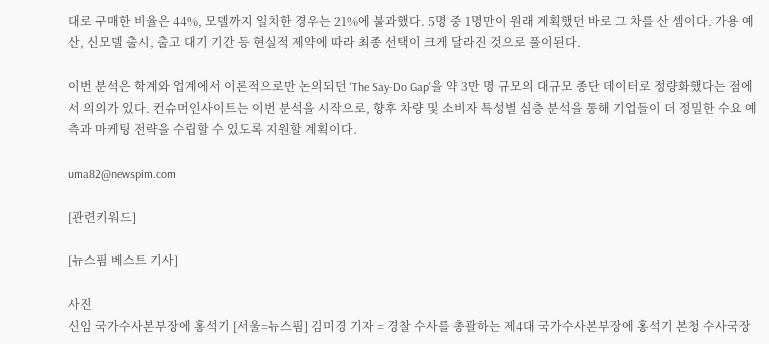대로 구매한 비율은 44%, 모델까지 일치한 경우는 21%에 불과했다. 5명 중 1명만이 원래 계획했던 바로 그 차를 산 셈이다. 가용 예산, 신모델 출시, 출고 대기 기간 등 현실적 제약에 따라 최종 선택이 크게 달라진 것으로 풀이된다.

이번 분석은 학계와 업계에서 이론적으로만 논의되던 'The Say-Do Gap'을 약 3만 명 규모의 대규모 종단 데이터로 정량화했다는 점에서 의의가 있다. 컨슈머인사이트는 이번 분석을 시작으로, 향후 차량 및 소비자 특성별 심층 분석을 통해 기업들이 더 정밀한 수요 예측과 마케팅 전략을 수립할 수 있도록 지원할 계획이다.

uma82@newspim.com

[관련키워드]

[뉴스핌 베스트 기사]

사진
신임 국가수사본부장에 홍석기 [서울=뉴스핌] 김미경 기자 = 경찰 수사를 총괄하는 제4대 국가수사본부장에 홍석기 본청 수사국장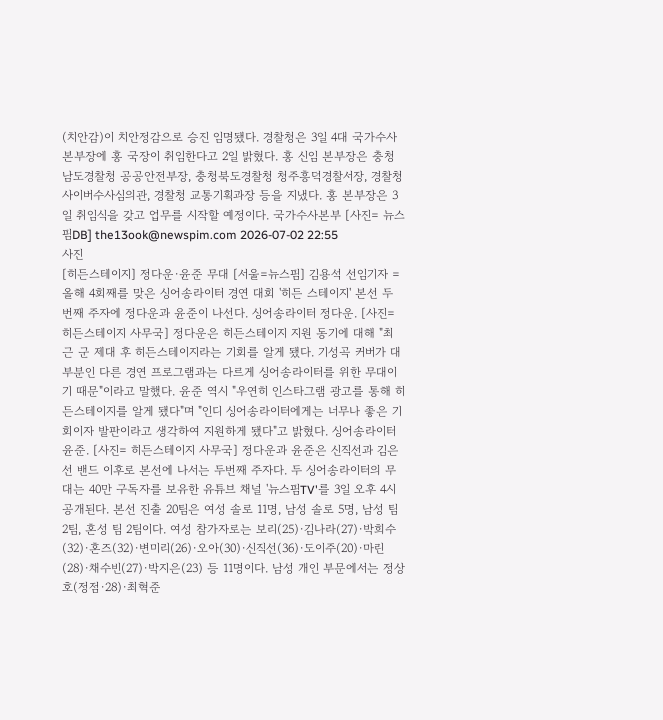(치안감)이 치안정감으로 승진 임명됐다. 경찰청은 3일 4대 국가수사본부장에 홍 국장이 취임한다고 2일 밝혔다. 홍 신임 본부장은 충청남도경찰청 공공안전부장, 충청북도경찰청 청주흥덕경찰서장, 경찰청 사이버수사심의관, 경찰청 교통기획과장 등을 지냈다. 홍 본부장은 3일 취임식을 갖고 업무를 시작할 예정이다. 국가수사본부 [사진= 뉴스핌DB] the13ook@newspim.com 2026-07-02 22:55
사진
[히든스테이지] 정다운·윤준 무대 [서울=뉴스핌] 김용석 선임기자 = 올해 4회째를 맞은 싱어송라이터 경연 대회 '히든 스테이지' 본선 두 번째 주자에 정다운과 윤준이 나선다. 싱어송라이터 정다운. [사진= 히든스테이지 사무국] 정다운은 히든스테이지 지원 동기에 대해 "최근 군 제대 후 히든스테이지라는 기회를 알게 됐다. 기성곡 커버가 대부분인 다른 경연 프로그램과는 다르게 싱어송라이터를 위한 무대이기 때문"이라고 말했다. 윤준 역시 "우연히 인스타그램 광고를 통해 히든스테이지를 알게 됐다"며 "인디 싱어송라이터에게는 너무나 좋은 기회이자 발판이라고 생각하여 지원하게 됐다"고 밝혔다. 싱어송라이터 윤준. [사진= 히든스테이지 사무국] 정다운과 윤준은 신직선과 김은선 밴드 이후로 본선에 나서는 두번째 주자다. 두 싱어송라이터의 무대는 40만 구독자를 보유한 유튜브 채널 '뉴스핌TV'를 3일 오후 4시 공개된다. 본선 진출 20팀은 여성 솔로 11명, 남성 솔로 5명, 남성 팀 2팀, 혼성 팀 2팀이다. 여성 참가자로는 보리(25)·김나라(27)·박희수(32)·혼즈(32)·변미리(26)·오아(30)·신직선(36)·도이주(20)·마린(28)·채수빈(27)·박지은(23) 등 11명이다. 남성 개인 부문에서는 정상호(정점·28)·최혁준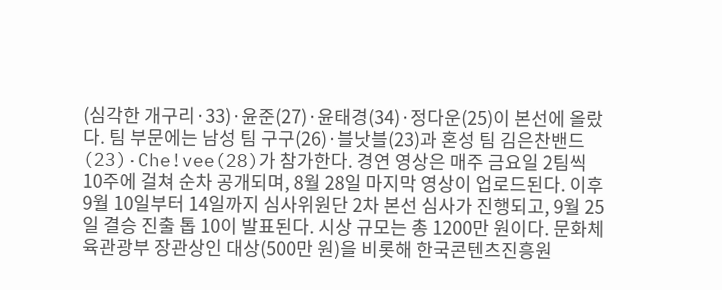(심각한 개구리·33)·윤준(27)·윤태경(34)·정다운(25)이 본선에 올랐다. 팀 부문에는 남성 팀 구구(26)·블낫블(23)과 혼성 팀 김은찬밴드(23)·Che!vee(28)가 참가한다. 경연 영상은 매주 금요일 2팀씩 10주에 걸쳐 순차 공개되며, 8월 28일 마지막 영상이 업로드된다. 이후 9월 10일부터 14일까지 심사위원단 2차 본선 심사가 진행되고, 9월 25일 결승 진출 톱 10이 발표된다. 시상 규모는 총 1200만 원이다. 문화체육관광부 장관상인 대상(500만 원)을 비롯해 한국콘텐츠진흥원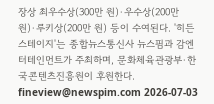장상 최우수상(300만 원)·우수상(200만 원)·루키상(200만 원) 등이 수여된다. '히든 스테이지'는 종합뉴스통신사 뉴스핌과 감엔터테인먼트가 주최하며, 문화체육관광부·한국콘텐츠진흥원이 후원한다. fineview@newspim.com 2026-07-03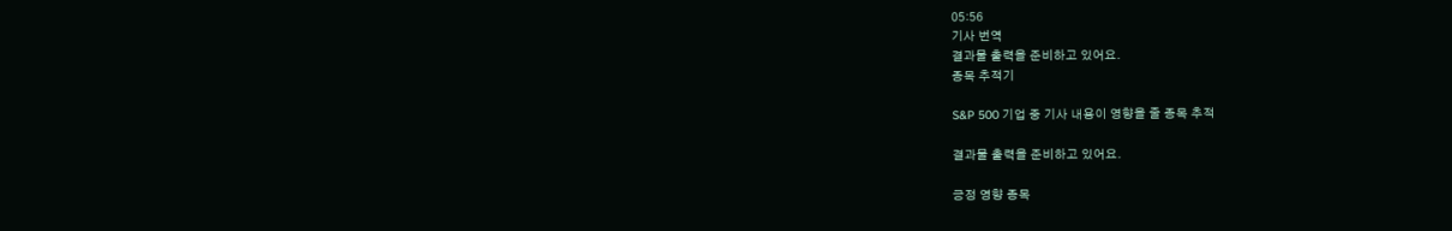05:56
기사 번역
결과물 출력을 준비하고 있어요.
종목 추적기

S&P 500 기업 중 기사 내용이 영향을 줄 종목 추적

결과물 출력을 준비하고 있어요.

긍정 영향 종목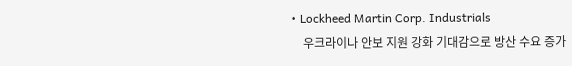• Lockheed Martin Corp. Industrials
    우크라이나 안보 지원 강화 기대감으로 방산 수요 증가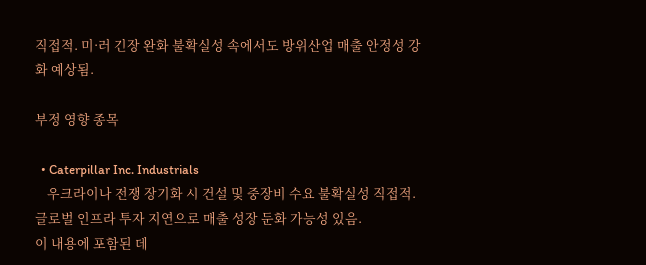직접적. 미·러 긴장 완화 불확실성 속에서도 방위산업 매출 안정성 강화 예상됨.

부정 영향 종목

  • Caterpillar Inc. Industrials
    우크라이나 전쟁 장기화 시 건설 및 중장비 수요 불확실성 직접적. 글로벌 인프라 투자 지연으로 매출 성장 둔화 가능성 있음.
이 내용에 포함된 데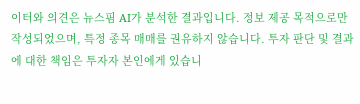이터와 의견은 뉴스핌 AI가 분석한 결과입니다. 정보 제공 목적으로만 작성되었으며, 특정 종목 매매를 권유하지 않습니다. 투자 판단 및 결과에 대한 책임은 투자자 본인에게 있습니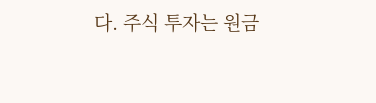다. 주식 투자는 원금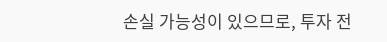손실 가능성이 있으므로, 투자 전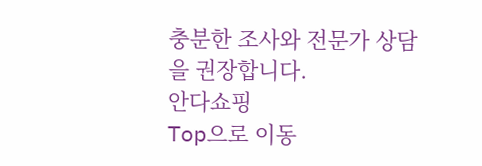충분한 조사와 전문가 상담을 권장합니다.
안다쇼핑
Top으로 이동